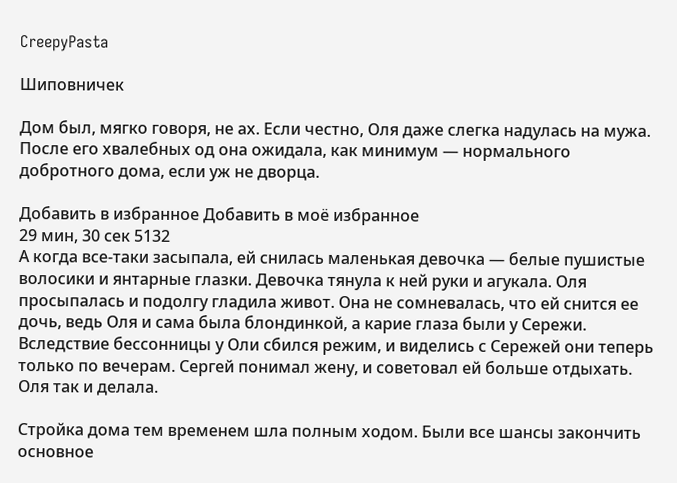CreepyPasta

Шиповничек

Дом был, мягко говоря, не ах. Если честно, Оля даже слегка надулась на мужа. После его хвалебных од она ожидала, как минимум — нормального добротного дома, если уж не дворца.

Добавить в избранное Добавить в моё избранное
29 мин, 30 сек 5132
А когда все-таки засыпала, ей снилась маленькая девочка — белые пушистые волосики и янтарные глазки. Девочка тянула к ней руки и агукала. Оля просыпалась и подолгу гладила живот. Она не сомневалась, что ей снится ее дочь, ведь Оля и сама была блондинкой, а карие глаза были у Сережи. Вследствие бессонницы у Оли сбился режим, и виделись с Сережей они теперь только по вечерам. Сергей понимал жену, и советовал ей больше отдыхать. Оля так и делала.

Стройка дома тем временем шла полным ходом. Были все шансы закончить основное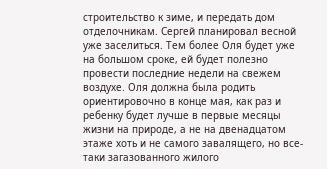строительство к зиме, и передать дом отделочникам. Сергей планировал весной уже заселиться. Тем более Оля будет уже на большом сроке, ей будет полезно провести последние недели на свежем воздухе. Оля должна была родить ориентировочно в конце мая, как раз и ребенку будет лучше в первые месяцы жизни на природе, а не на двенадцатом этаже хоть и не самого завалящего, но все-таки загазованного жилого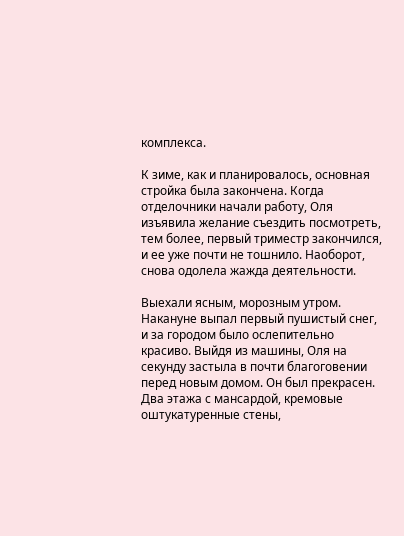комплекса.

К зиме, как и планировалось, основная стройка была закончена. Когда отделочники начали работу, Оля изъявила желание съездить посмотреть, тем более, первый триместр закончился, и ее уже почти не тошнило. Наоборот, снова одолела жажда деятельности.

Выехали ясным, морозным утром. Накануне выпал первый пушистый снег, и за городом было ослепительно красиво. Выйдя из машины, Оля на секунду застыла в почти благоговении перед новым домом. Он был прекрасен. Два этажа с мансардой, кремовые оштукатуренные стены,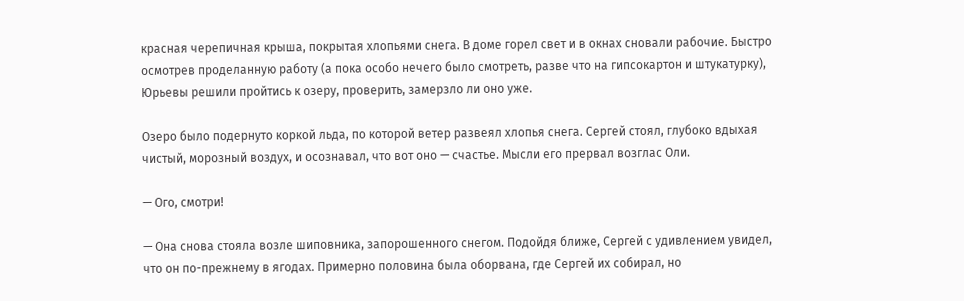красная черепичная крыша, покрытая хлопьями снега. В доме горел свет и в окнах сновали рабочие. Быстро осмотрев проделанную работу (а пока особо нечего было смотреть, разве что на гипсокартон и штукатурку), Юрьевы решили пройтись к озеру, проверить, замерзло ли оно уже.

Озеро было подернуто коркой льда, по которой ветер развеял хлопья снега. Сергей стоял, глубоко вдыхая чистый, морозный воздух, и осознавал, что вот оно — счастье. Мысли его прервал возглас Оли.

— Ого, смотри!

— Она снова стояла возле шиповника, запорошенного снегом. Подойдя ближе, Сергей с удивлением увидел, что он по-прежнему в ягодах. Примерно половина была оборвана, где Сергей их собирал, но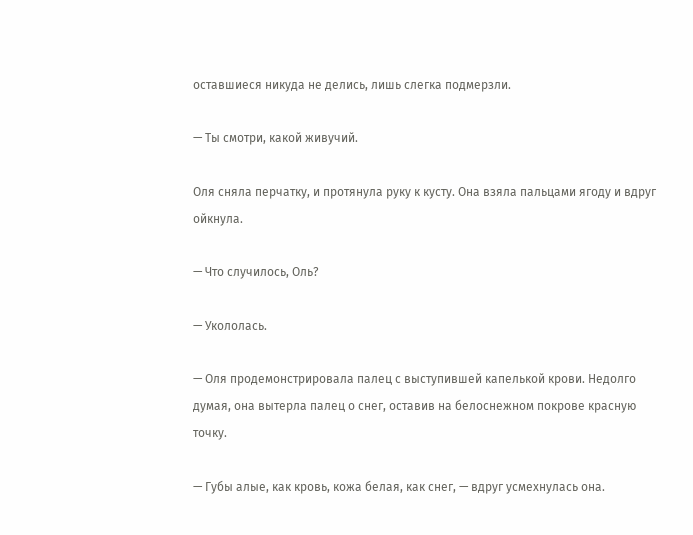оставшиеся никуда не делись, лишь слегка подмерзли.

— Ты смотри, какой живучий.

Оля сняла перчатку, и протянула руку к кусту. Она взяла пальцами ягоду и вдруг ойкнула.

— Что случилось, Оль?

— Укололась.

— Оля продемонстрировала палец с выступившей капелькой крови. Недолго думая, она вытерла палец о снег, оставив на белоснежном покрове красную точку.

— Губы алые, как кровь, кожа белая, как снег, — вдруг усмехнулась она.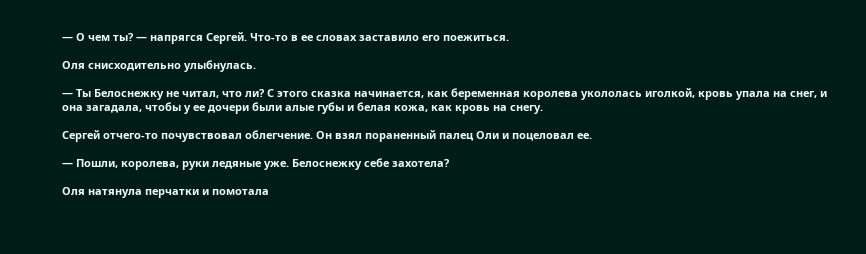— О чем ты? — напрягся Сергей. Что-то в ее словах заставило его поежиться.

Оля снисходительно улыбнулась.

— Ты Белоснежку не читал, что ли? С этого сказка начинается, как беременная королева укололась иголкой, кровь упала на снег, и она загадала, чтобы у ее дочери были алые губы и белая кожа, как кровь на снегу.

Сергей отчего-то почувствовал облегчение. Он взял пораненный палец Оли и поцеловал ее.

— Пошли, королева, руки ледяные уже. Белоснежку себе захотела?

Оля натянула перчатки и помотала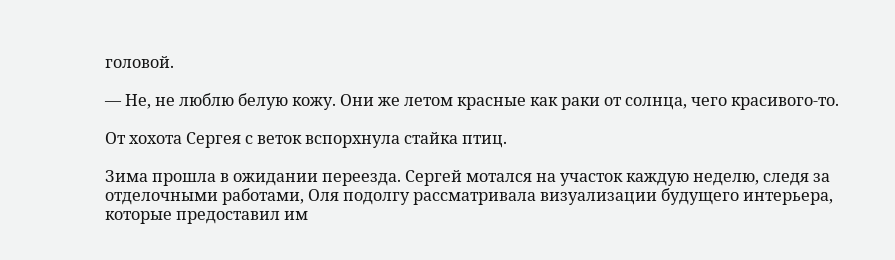головой.

— Не, не люблю белую кожу. Они же летом красные как раки от солнца, чего красивого-то.

От хохота Сергея с веток вспорхнула стайка птиц.

Зима прошла в ожидании переезда. Сергей мотался на участок каждую неделю, следя за отделочными работами, Оля подолгу рассматривала визуализации будущего интерьера, которые предоставил им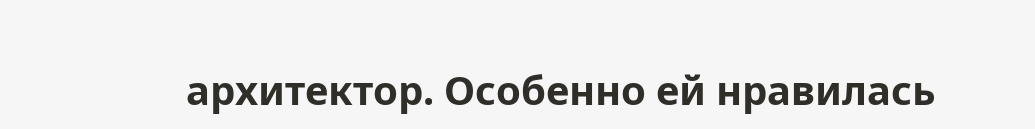архитектор. Особенно ей нравилась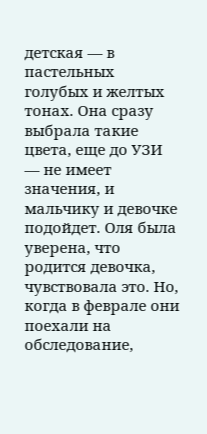детская — в пастельных голубых и желтых тонах. Она сразу выбрала такие цвета, еще до УЗИ — не имеет значения, и мальчику и девочке подойдет. Оля была уверена, что родится девочка, чувствовала это. Но, когда в феврале они поехали на обследование,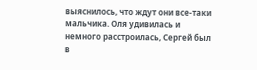выяснилось, что ждут они все-таки мальчика. Оля удивилась и немного расстроилась, Сергей был в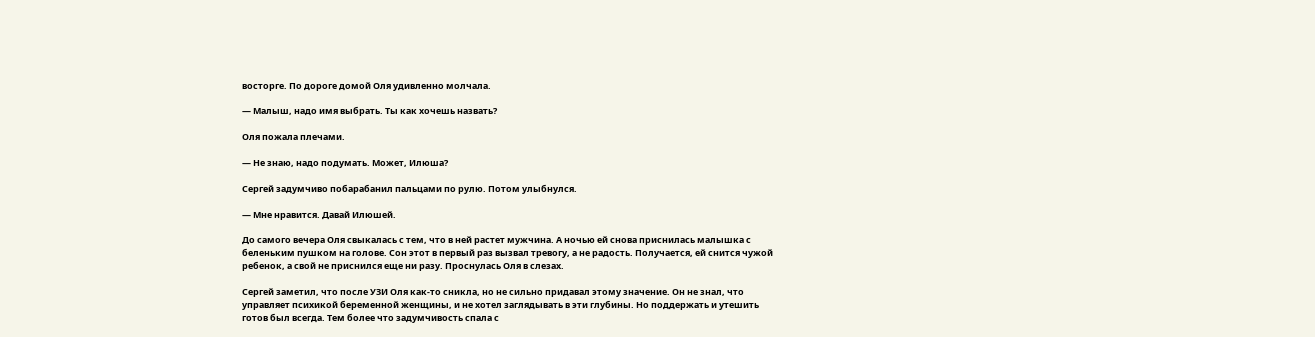восторге. По дороге домой Оля удивленно молчала.

— Малыш, надо имя выбрать. Ты как хочешь назвать?

Оля пожала плечами.

— Не знаю, надо подумать. Может, Илюша?

Сергей задумчиво побарабанил пальцами по рулю. Потом улыбнулся.

— Мне нравится. Давай Илюшей.

До самого вечера Оля свыкалась с тем, что в ней растет мужчина. А ночью ей снова приснилась малышка с беленьким пушком на голове. Сон этот в первый раз вызвал тревогу, а не радость. Получается, ей снится чужой ребенок, а свой не приснился еще ни разу. Проснулась Оля в слезах.

Сергей заметил, что после УЗИ Оля как-то сникла, но не сильно придавал этому значение. Он не знал, что управляет психикой беременной женщины, и не хотел заглядывать в эти глубины. Но поддержать и утешить готов был всегда. Тем более что задумчивость спала с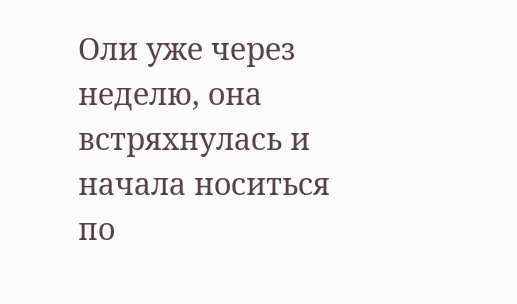Оли уже через неделю, она встряхнулась и начала носиться по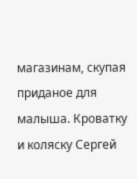магазинам, скупая приданое для малыша. Кроватку и коляску Сергей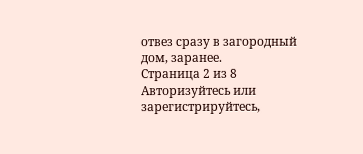отвез сразу в загородный дом, заранее.
Страница 2 из 8
Авторизуйтесь или зарегистрируйтесь,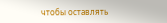чтобы оставлять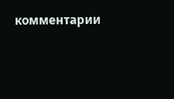комментарии